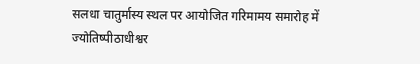सलधा चातुर्मास्य स्थल पर आयोजित गरिमामय समारोह में ज्योतिष्पीठाधीश्वर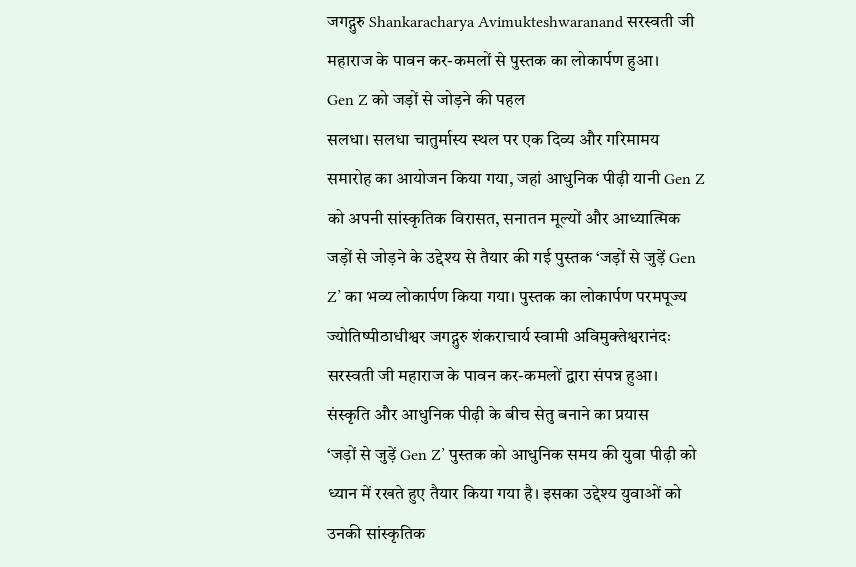जगद्गुरु Shankaracharya Avimukteshwaranand सरस्वती जी महाराज के पावन कर-कमलों से पुस्तक का लोकार्पण हुआ।
Gen Z को जड़ों से जोड़ने की पहल
सलधा। सलधा चातुर्मास्य स्थल पर एक दिव्य और गरिमामय समारोह का आयोजन किया गया, जहां आधुनिक पीढ़ी यानी Gen Z को अपनी सांस्कृतिक विरासत, सनातन मूल्यों और आध्यात्मिक जड़ों से जोड़ने के उद्देश्य से तैयार की गई पुस्तक ‘जड़ों से जुड़ें Gen Z’ का भव्य लोकार्पण किया गया। पुस्तक का लोकार्पण परमपूज्य ज्योतिष्पीठाधीश्वर जगद्गुरु शंकराचार्य स्वामी अविमुक्तेश्वरानंदः सरस्वती जी महाराज के पावन कर-कमलों द्वारा संपन्न हुआ।
संस्कृति और आधुनिक पीढ़ी के बीच सेतु बनाने का प्रयास
‘जड़ों से जुड़ें Gen Z’ पुस्तक को आधुनिक समय की युवा पीढ़ी को ध्यान में रखते हुए तैयार किया गया है। इसका उद्देश्य युवाओं को उनकी सांस्कृतिक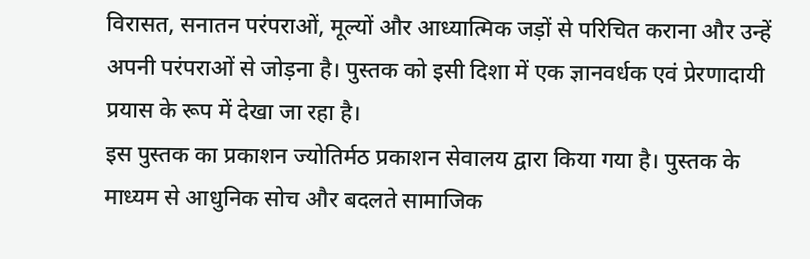विरासत, सनातन परंपराओं, मूल्यों और आध्यात्मिक जड़ों से परिचित कराना और उन्हें अपनी परंपराओं से जोड़ना है। पुस्तक को इसी दिशा में एक ज्ञानवर्धक एवं प्रेरणादायी प्रयास के रूप में देखा जा रहा है।
इस पुस्तक का प्रकाशन ज्योतिर्मठ प्रकाशन सेवालय द्वारा किया गया है। पुस्तक के माध्यम से आधुनिक सोच और बदलते सामाजिक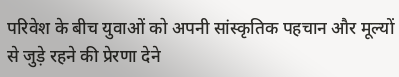परिवेश के बीच युवाओं को अपनी सांस्कृतिक पहचान और मूल्यों से जुड़े रहने की प्रेरणा देने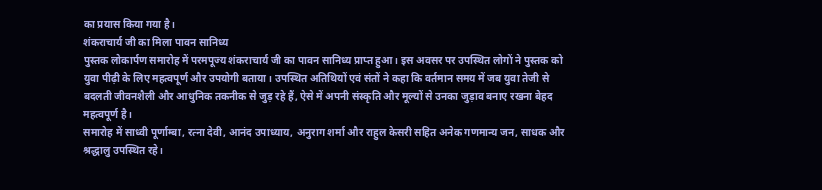का प्रयास किया गया है।
शंकराचार्य जी का मिला पावन सानिध्य
पुस्तक लोकार्पण समारोह में परमपूज्य शंकराचार्य जी का पावन सानिध्य प्राप्त हुआ। इस अवसर पर उपस्थित लोगों ने पुस्तक को युवा पीढ़ी के लिए महत्वपूर्ण और उपयोगी बताया। उपस्थित अतिथियों एवं संतों ने कहा कि वर्तमान समय में जब युवा तेजी से बदलती जीवनशैली और आधुनिक तकनीक से जुड़ रहे हैं, ऐसे में अपनी संस्कृति और मूल्यों से उनका जुड़ाव बनाए रखना बेहद महत्वपूर्ण है।
समारोह में साध्वी पूर्णाम्बा, रत्ना देवी, आनंद उपाध्याय, अनुराग शर्मा और राहुल केसरी सहित अनेक गणमान्य जन, साधक और श्रद्धालु उपस्थित रहे।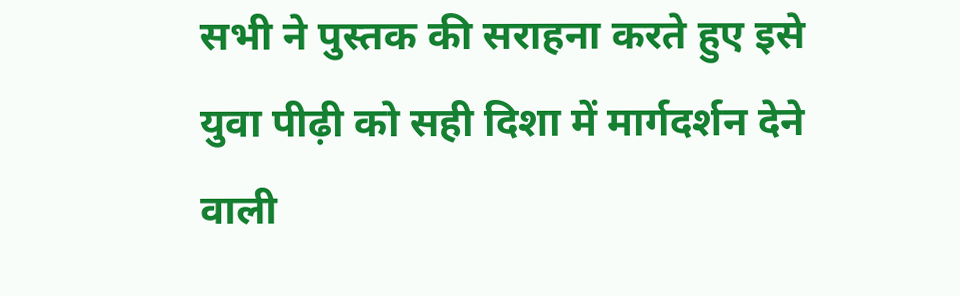सभी ने पुस्तक की सराहना करते हुए इसे युवा पीढ़ी को सही दिशा में मार्गदर्शन देने वाली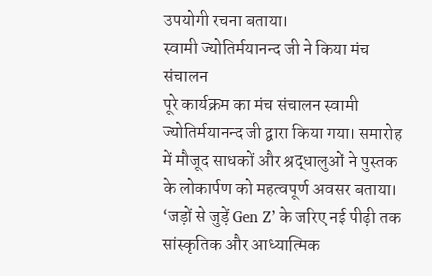उपयोगी रचना बताया।
स्वामी ज्योतिर्मयानन्द जी ने किया मंच संचालन
पूरे कार्यक्रम का मंच संचालन स्वामी ज्योतिर्मयानन्द जी द्वारा किया गया। समारोह में मौजूद साधकों और श्रद्धालुओं ने पुस्तक के लोकार्पण को महत्वपूर्ण अवसर बताया। ‘जड़ों से जुड़ें Gen Z’ के जरिए नई पीढ़ी तक सांस्कृतिक और आध्यात्मिक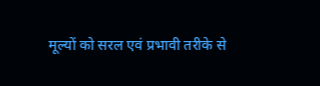मूल्यों को सरल एवं प्रभावी तरीके से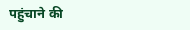पहुंचाने की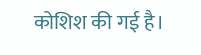कोशिश की गई है।